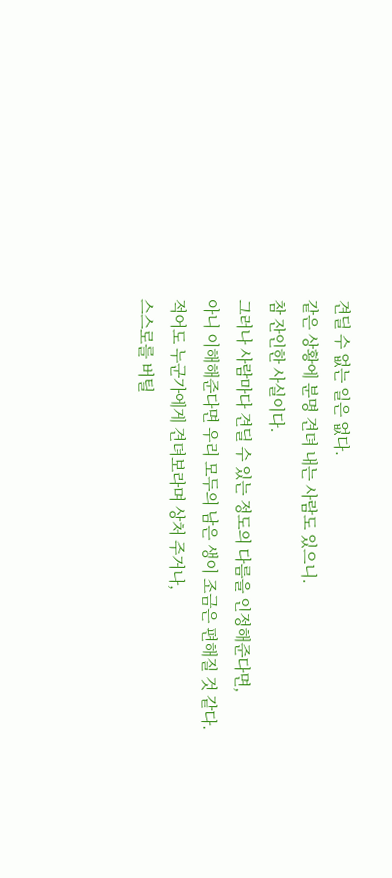견딜 수 없는 일은 없다.
같은 상황에 분명 견뎌 내는 사람도 있으니.
참 잔인한 사실이다.
그러나 사람마다 견딜 수 있는 정도의 다름을 인정해준다면,
아니 이해해준다면 우리 모두의 남은 생이 조금은 편해질 것 같다.
적어도 누군가에게 견뎌보라며 상처 주거나,
스스로를 버틸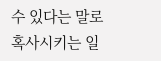수 있다는 말로 혹사시키는 일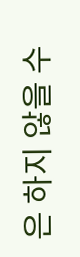은 하지 않을 수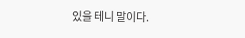있을 테니 말이다.